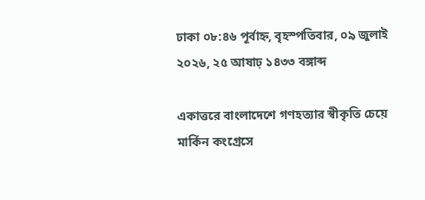ঢাকা ০৮:৪৬ পূর্বাহ্ন, বৃহস্পতিবার, ০৯ জুলাই ২০২৬, ২৫ আষাঢ় ১৪৩৩ বঙ্গাব্দ

একাত্তরে বাংলাদেশে গণহত্যার স্বীকৃতি চেয়ে মার্কিন কংগ্রেসে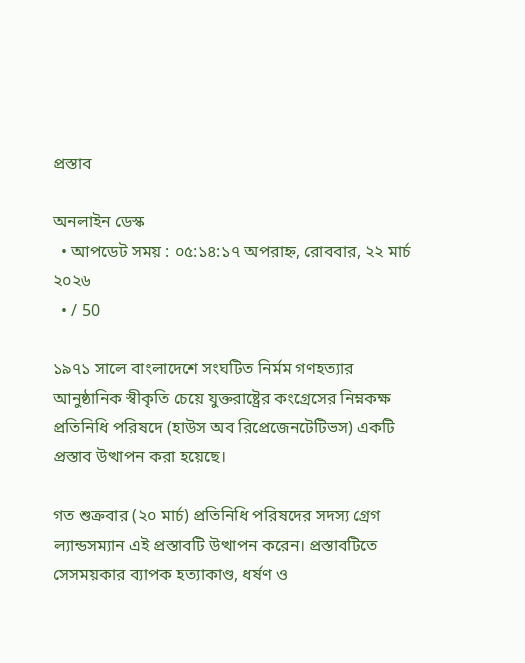প্রস্তাব

অনলাইন ডেস্ক
  • আপডেট সময় : ০৫:১৪:১৭ অপরাহ্ন, রোববার, ২২ মার্চ ২০২৬
  • / 50

১৯৭১ সালে বাংলাদেশে সংঘটিত নির্মম গণহত্যার আনুষ্ঠানিক স্বীকৃতি চেয়ে যুক্তরাষ্ট্রের কংগ্রেসের নিম্নকক্ষ প্রতিনিধি পরিষদে (হাউস অব রিপ্রেজেনটেটিভস) একটি প্রস্তাব উত্থাপন করা হয়েছে।

গত শুক্রবার (২০ মার্চ) প্রতিনিধি পরিষদের সদস্য গ্রেগ ল্যান্ডসম্যান এই প্রস্তাবটি উত্থাপন করেন। প্রস্তাবটিতে সেসময়কার ব্যাপক হত্যাকাণ্ড, ধর্ষণ ও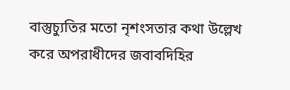বাস্তুচ্যুতির মতো নৃশংসতার কথা উল্লেখ করে অপরাধীদের জবাবদিহির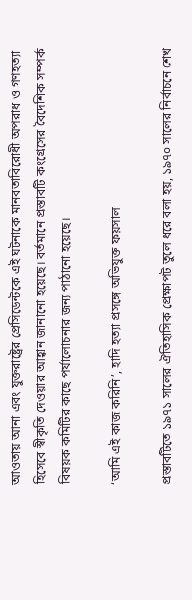আওতায় আনা এবং যুক্তরাষ্ট্রের প্রেসিডেন্টকে এই ঘটনাকে মানবতাবিরোধী অপরাধ ও গণহত্যা হিসেবে স্বীকৃতি দেওয়ার আহ্বান জানানো হয়েছে। বর্তমানে প্রস্তাবটি কংগ্রেসের বৈদেশিক সম্পর্ক বিষয়ক কমিটির কাছে পর্যালোচনার জন্য পাঠানো হয়েছে।

‘আমি এই কাজ করিনি’, হাদি হত্যা প্রসঙ্গে অভিযুক্ত ফয়সাল

প্রস্তাবটিতে ১৯৭১ সালের ঐতিহাসিক প্রেক্ষাপট তুলে ধরে বলা হয়, ১৯৭০ সালের নির্বাচনে শেখ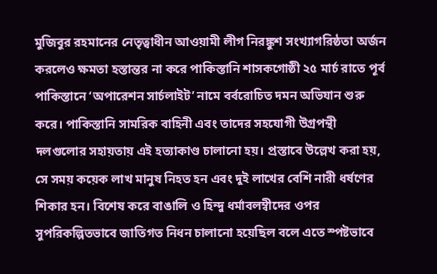মুজিবুর রহমানের নেতৃত্বাধীন আওয়ামী লীগ নিরঙ্কুশ সংখ্যাগরিষ্ঠতা অর্জন করলেও ক্ষমতা হস্তান্তর না করে পাকিস্তানি শাসকগোষ্ঠী ২৫ মার্চ রাতে পূর্ব পাকিস্তানে ‘অপারেশন সার্চলাইট’ নামে বর্বরোচিত দমন অভিযান শুরু করে। পাকিস্তানি সামরিক বাহিনী এবং তাদের সহযোগী উগ্রপন্থী দলগুলোর সহায়তায় এই হত্যাকাণ্ড চালানো হয়। প্রস্তাবে উল্লেখ করা হয়, সে সময় কয়েক লাখ মানুষ নিহত হন এবং দুই লাখের বেশি নারী ধর্ষণের শিকার হন। বিশেষ করে বাঙালি ও হিন্দু ধর্মাবলম্বীদের ওপর সুপরিকল্পিতভাবে জাতিগত নিধন চালানো হয়েছিল বলে এতে স্পষ্টভাবে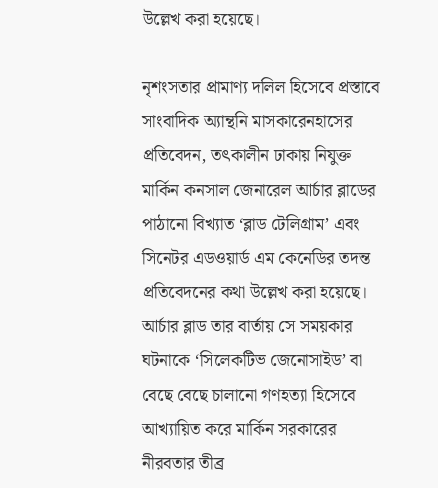উল্লেখ করা হয়েছে।

নৃশংসতার প্রামাণ্য দলিল হিসেবে প্রস্তাবে সাংবাদিক অ্যান্থনি মাসকারেনহাসের প্রতিবেদন, তৎকালীন ঢাকায় নিযুক্ত মার্কিন কনসাল জেনারেল আর্চার ব্লাডের পাঠানো বিখ্যাত ‘ব্লাড টেলিগ্রাম’ এবং সিনেটর এডওয়ার্ড এম কেনেডির তদন্ত প্রতিবেদনের কথা উল্লেখ করা হয়েছে। আর্চার ব্লাড তার বার্তায় সে সময়কার ঘটনাকে ‘সিলেকটিভ জেনোসাইড’ বা বেছে বেছে চালানো গণহত্যা হিসেবে আখ্যায়িত করে মার্কিন সরকারের নীরবতার তীব্র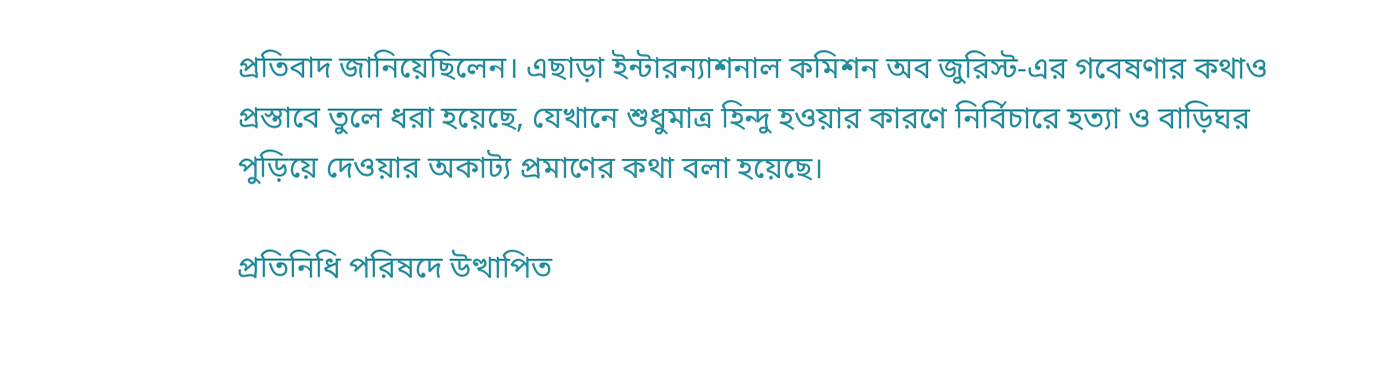প্রতিবাদ জানিয়েছিলেন। এছাড়া ইন্টারন্যাশনাল কমিশন অব জুরিস্ট-এর গবেষণার কথাও প্রস্তাবে তুলে ধরা হয়েছে, যেখানে শুধুমাত্র হিন্দু হওয়ার কারণে নির্বিচারে হত্যা ও বাড়িঘর পুড়িয়ে দেওয়ার অকাট্য প্রমাণের কথা বলা হয়েছে।

প্রতিনিধি পরিষদে উত্থাপিত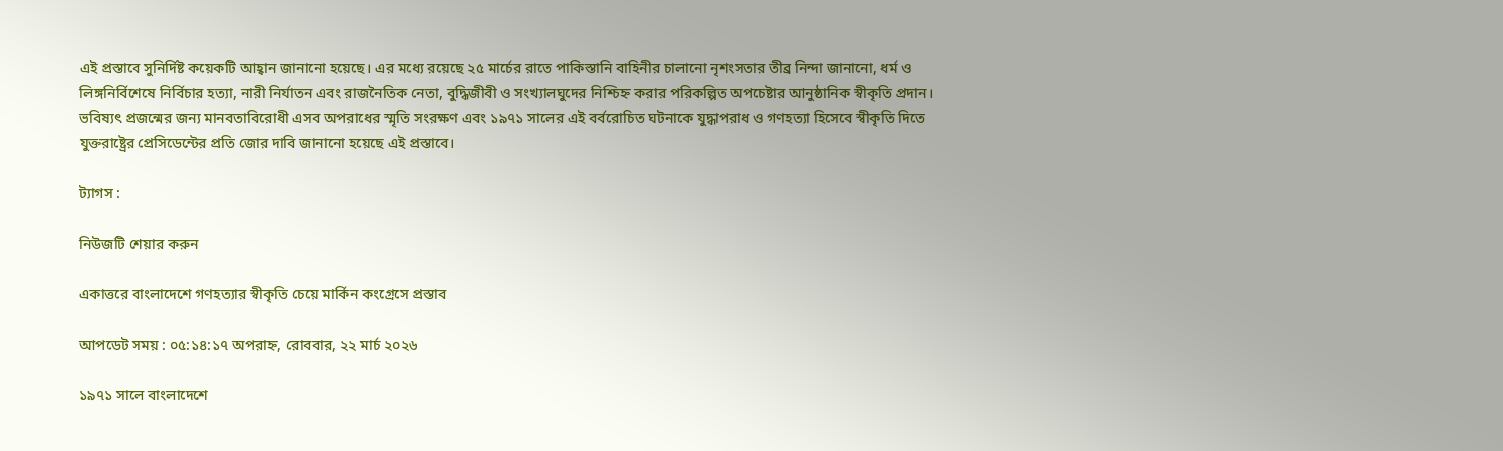এই প্রস্তাবে সুনির্দিষ্ট কয়েকটি আহ্বান জানানো হয়েছে। এর মধ্যে রয়েছে ২৫ মার্চের রাতে পাকিস্তানি বাহিনীর চালানো নৃশংসতার তীব্র নিন্দা জানানো, ধর্ম ও লিঙ্গনির্বিশেষে নির্বিচার হত্যা, নারী নির্যাতন এবং রাজনৈতিক নেতা, বুদ্ধিজীবী ও সংখ্যালঘুদের নিশ্চিহ্ন করার পরিকল্পিত অপচেষ্টার আনুষ্ঠানিক স্বীকৃতি প্রদান। ভবিষ্যৎ প্রজন্মের জন্য মানবতাবিরোধী এসব অপরাধের স্মৃতি সংরক্ষণ এবং ১৯৭১ সালের এই বর্বরোচিত ঘটনাকে যুদ্ধাপরাধ ও গণহত্যা হিসেবে স্বীকৃতি দিতে যুক্তরাষ্ট্রের প্রেসিডেন্টের প্রতি জোর দাবি জানানো হয়েছে এই প্রস্তাবে।

ট্যাগস :

নিউজটি শেয়ার করুন

একাত্তরে বাংলাদেশে গণহত্যার স্বীকৃতি চেয়ে মার্কিন কংগ্রেসে প্রস্তাব

আপডেট সময় : ০৫:১৪:১৭ অপরাহ্ন, রোববার, ২২ মার্চ ২০২৬

১৯৭১ সালে বাংলাদেশে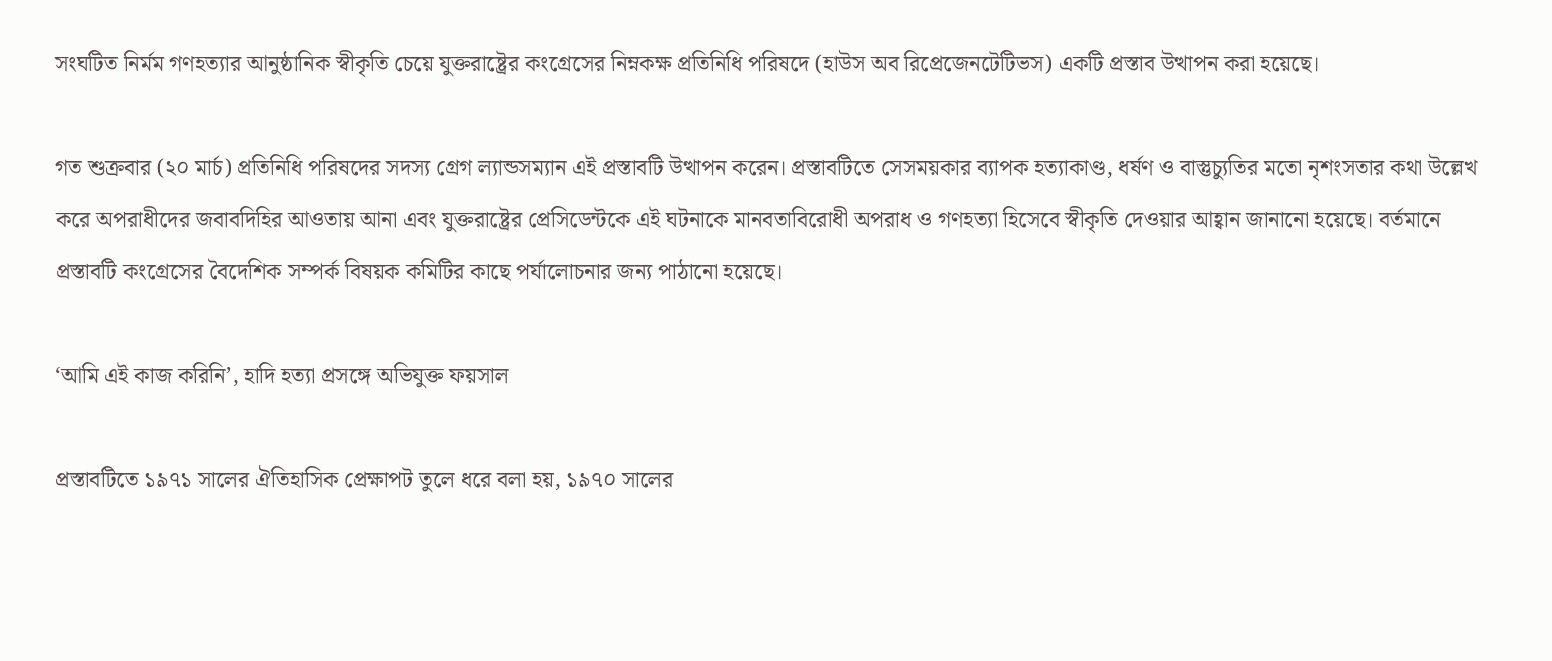সংঘটিত নির্মম গণহত্যার আনুষ্ঠানিক স্বীকৃতি চেয়ে যুক্তরাষ্ট্রের কংগ্রেসের নিম্নকক্ষ প্রতিনিধি পরিষদে (হাউস অব রিপ্রেজেনটেটিভস) একটি প্রস্তাব উত্থাপন করা হয়েছে।

গত শুক্রবার (২০ মার্চ) প্রতিনিধি পরিষদের সদস্য গ্রেগ ল্যান্ডসম্যান এই প্রস্তাবটি উত্থাপন করেন। প্রস্তাবটিতে সেসময়কার ব্যাপক হত্যাকাণ্ড, ধর্ষণ ও বাস্তুচ্যুতির মতো নৃশংসতার কথা উল্লেখ করে অপরাধীদের জবাবদিহির আওতায় আনা এবং যুক্তরাষ্ট্রের প্রেসিডেন্টকে এই ঘটনাকে মানবতাবিরোধী অপরাধ ও গণহত্যা হিসেবে স্বীকৃতি দেওয়ার আহ্বান জানানো হয়েছে। বর্তমানে প্রস্তাবটি কংগ্রেসের বৈদেশিক সম্পর্ক বিষয়ক কমিটির কাছে পর্যালোচনার জন্য পাঠানো হয়েছে।

‘আমি এই কাজ করিনি’, হাদি হত্যা প্রসঙ্গে অভিযুক্ত ফয়সাল

প্রস্তাবটিতে ১৯৭১ সালের ঐতিহাসিক প্রেক্ষাপট তুলে ধরে বলা হয়, ১৯৭০ সালের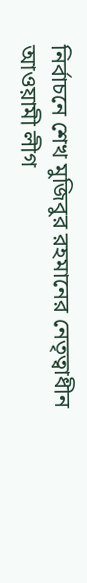নির্বাচনে শেখ মুজিবুর রহমানের নেতৃত্বাধীন আওয়ামী লীগ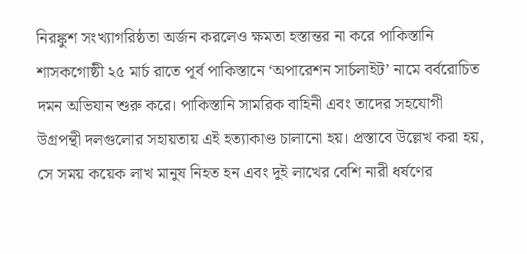নিরঙ্কুশ সংখ্যাগরিষ্ঠতা অর্জন করলেও ক্ষমতা হস্তান্তর না করে পাকিস্তানি শাসকগোষ্ঠী ২৫ মার্চ রাতে পূর্ব পাকিস্তানে ‘অপারেশন সার্চলাইট’ নামে বর্বরোচিত দমন অভিযান শুরু করে। পাকিস্তানি সামরিক বাহিনী এবং তাদের সহযোগী উগ্রপন্থী দলগুলোর সহায়তায় এই হত্যাকাণ্ড চালানো হয়। প্রস্তাবে উল্লেখ করা হয়, সে সময় কয়েক লাখ মানুষ নিহত হন এবং দুই লাখের বেশি নারী ধর্ষণের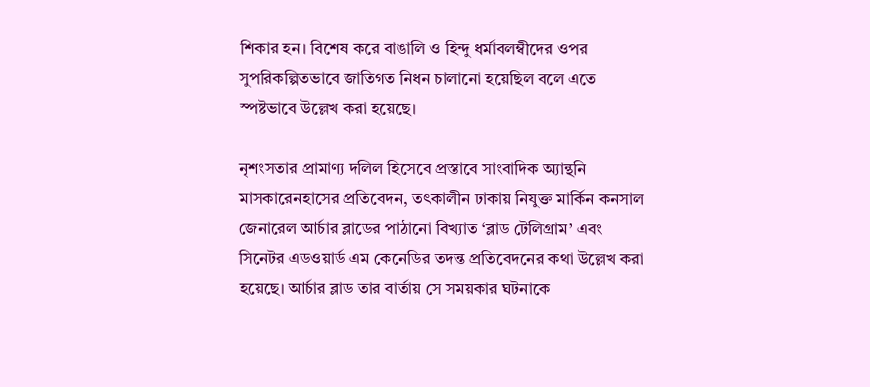শিকার হন। বিশেষ করে বাঙালি ও হিন্দু ধর্মাবলম্বীদের ওপর সুপরিকল্পিতভাবে জাতিগত নিধন চালানো হয়েছিল বলে এতে স্পষ্টভাবে উল্লেখ করা হয়েছে।

নৃশংসতার প্রামাণ্য দলিল হিসেবে প্রস্তাবে সাংবাদিক অ্যান্থনি মাসকারেনহাসের প্রতিবেদন, তৎকালীন ঢাকায় নিযুক্ত মার্কিন কনসাল জেনারেল আর্চার ব্লাডের পাঠানো বিখ্যাত ‘ব্লাড টেলিগ্রাম’ এবং সিনেটর এডওয়ার্ড এম কেনেডির তদন্ত প্রতিবেদনের কথা উল্লেখ করা হয়েছে। আর্চার ব্লাড তার বার্তায় সে সময়কার ঘটনাকে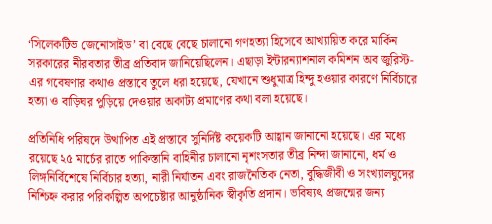‘সিলেকটিভ জেনোসাইড’ বা বেছে বেছে চালানো গণহত্যা হিসেবে আখ্যায়িত করে মার্কিন সরকারের নীরবতার তীব্র প্রতিবাদ জানিয়েছিলেন। এছাড়া ইন্টারন্যাশনাল কমিশন অব জুরিস্ট-এর গবেষণার কথাও প্রস্তাবে তুলে ধরা হয়েছে, যেখানে শুধুমাত্র হিন্দু হওয়ার কারণে নির্বিচারে হত্যা ও বাড়িঘর পুড়িয়ে দেওয়ার অকাট্য প্রমাণের কথা বলা হয়েছে।

প্রতিনিধি পরিষদে উত্থাপিত এই প্রস্তাবে সুনির্দিষ্ট কয়েকটি আহ্বান জানানো হয়েছে। এর মধ্যে রয়েছে ২৫ মার্চের রাতে পাকিস্তানি বাহিনীর চালানো নৃশংসতার তীব্র নিন্দা জানানো, ধর্ম ও লিঙ্গনির্বিশেষে নির্বিচার হত্যা, নারী নির্যাতন এবং রাজনৈতিক নেতা, বুদ্ধিজীবী ও সংখ্যালঘুদের নিশ্চিহ্ন করার পরিকল্পিত অপচেষ্টার আনুষ্ঠানিক স্বীকৃতি প্রদান। ভবিষ্যৎ প্রজন্মের জন্য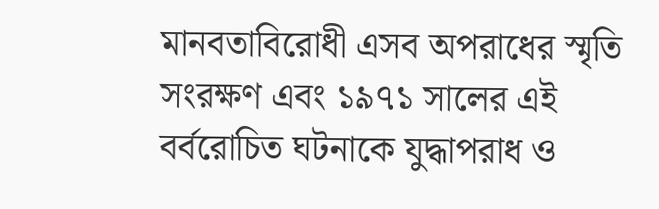মানবতাবিরোধী এসব অপরাধের স্মৃতি সংরক্ষণ এবং ১৯৭১ সালের এই বর্বরোচিত ঘটনাকে যুদ্ধাপরাধ ও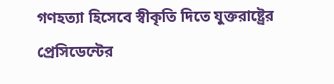গণহত্যা হিসেবে স্বীকৃতি দিতে যুক্তরাষ্ট্রের প্রেসিডেন্টের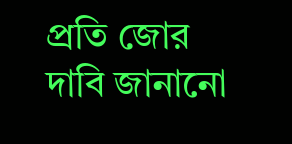প্রতি জোর দাবি জানানো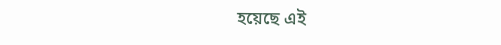হয়েছে এই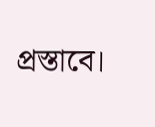প্রস্তাবে।